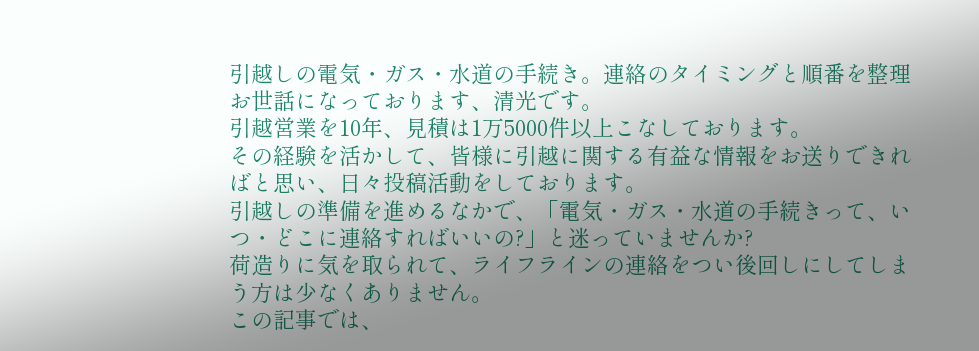引越しの電気・ガス・水道の手続き。連絡のタイミングと順番を整理
お世話になっております、清光です。
引越営業を10年、見積は1万5000件以上こなしております。
その経験を活かして、皆様に引越に関する有益な情報をお送りできればと思い、日々投稿活動をしております。
引越しの準備を進めるなかで、「電気・ガス・水道の手続きって、いつ・どこに連絡すればいいの?」と迷っていませんか?
荷造りに気を取られて、ライフラインの連絡をつい後回しにしてしまう方は少なくありません。
この記事では、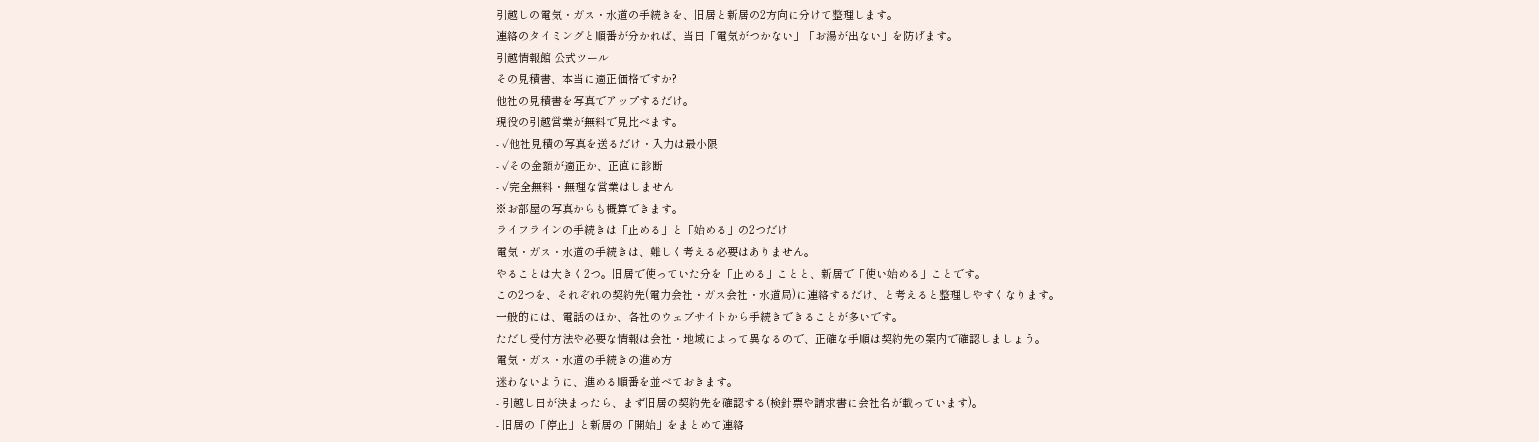引越しの電気・ガス・水道の手続きを、旧居と新居の2方向に分けて整理します。
連絡のタイミングと順番が分かれば、当日「電気がつかない」「お湯が出ない」を防げます。
引越情報館 公式ツール
その見積書、本当に適正価格ですか?
他社の見積書を写真でアップするだけ。
現役の引越営業が無料で見比べます。
- ✓他社見積の写真を送るだけ・入力は最小限
- ✓その金額が適正か、正直に診断
- ✓完全無料・無理な営業はしません
※お部屋の写真からも概算できます。
ライフラインの手続きは「止める」と「始める」の2つだけ
電気・ガス・水道の手続きは、難しく考える必要はありません。
やることは大きく2つ。旧居で使っていた分を「止める」ことと、新居で「使い始める」ことです。
この2つを、それぞれの契約先(電力会社・ガス会社・水道局)に連絡するだけ、と考えると整理しやすくなります。
一般的には、電話のほか、各社のウェブサイトから手続きできることが多いです。
ただし受付方法や必要な情報は会社・地域によって異なるので、正確な手順は契約先の案内で確認しましょう。
電気・ガス・水道の手続きの進め方
迷わないように、進める順番を並べておきます。
- 引越し日が決まったら、まず旧居の契約先を確認する(検針票や請求書に会社名が載っています)。
- 旧居の「停止」と新居の「開始」をまとめて連絡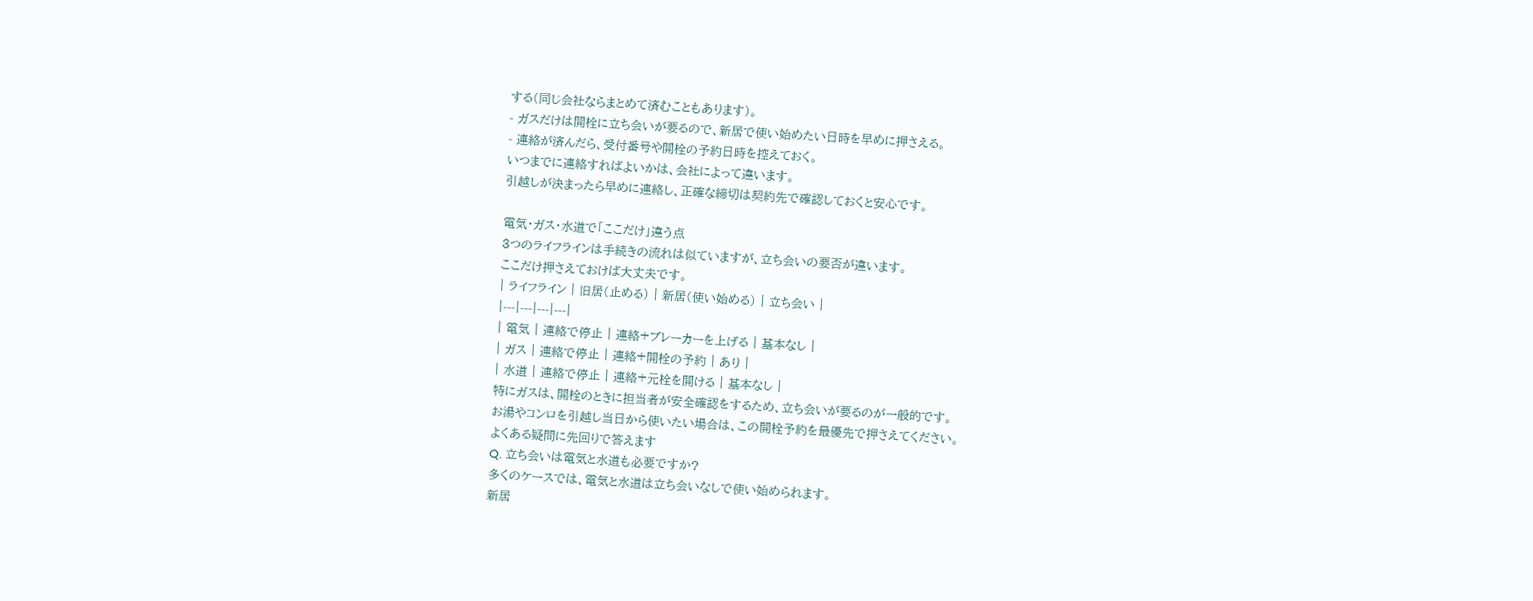する(同じ会社ならまとめて済むこともあります)。
- ガスだけは開栓に立ち会いが要るので、新居で使い始めたい日時を早めに押さえる。
- 連絡が済んだら、受付番号や開栓の予約日時を控えておく。
いつまでに連絡すればよいかは、会社によって違います。
引越しが決まったら早めに連絡し、正確な締切は契約先で確認しておくと安心です。

電気・ガス・水道で「ここだけ」違う点
3つのライフラインは手続きの流れは似ていますが、立ち会いの要否が違います。
ここだけ押さえておけば大丈夫です。
| ライフライン | 旧居(止める) | 新居(使い始める) | 立ち会い |
|---|---|---|---|
| 電気 | 連絡で停止 | 連絡+ブレーカーを上げる | 基本なし |
| ガス | 連絡で停止 | 連絡+開栓の予約 | あり |
| 水道 | 連絡で停止 | 連絡+元栓を開ける | 基本なし |
特にガスは、開栓のときに担当者が安全確認をするため、立ち会いが要るのが一般的です。
お湯やコンロを引越し当日から使いたい場合は、この開栓予約を最優先で押さえてください。
よくある疑問に先回りで答えます
Q. 立ち会いは電気と水道も必要ですか?
多くのケースでは、電気と水道は立ち会いなしで使い始められます。
新居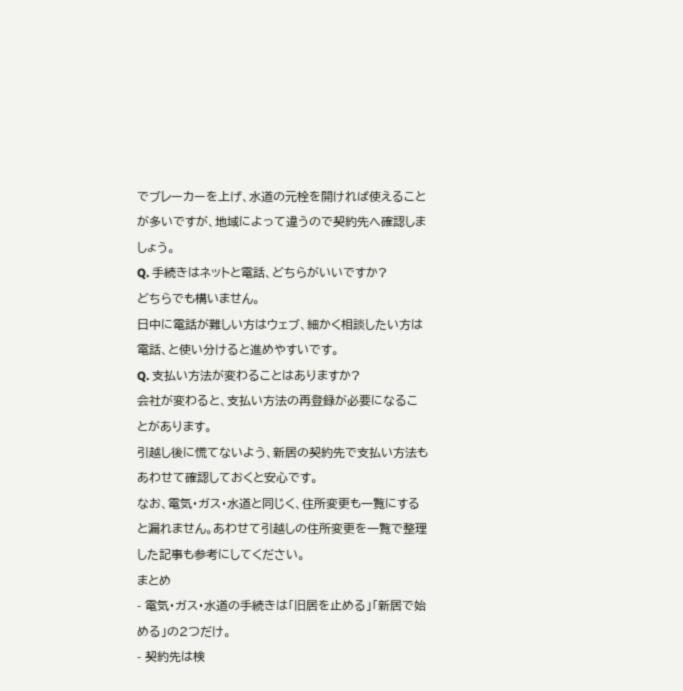でブレーカーを上げ、水道の元栓を開ければ使えることが多いですが、地域によって違うので契約先へ確認しましょう。
Q. 手続きはネットと電話、どちらがいいですか?
どちらでも構いません。
日中に電話が難しい方はウェブ、細かく相談したい方は電話、と使い分けると進めやすいです。
Q. 支払い方法が変わることはありますか?
会社が変わると、支払い方法の再登録が必要になることがあります。
引越し後に慌てないよう、新居の契約先で支払い方法もあわせて確認しておくと安心です。
なお、電気・ガス・水道と同じく、住所変更も一覧にすると漏れません。あわせて引越しの住所変更を一覧で整理した記事も参考にしてください。
まとめ
- 電気・ガス・水道の手続きは「旧居を止める」「新居で始める」の2つだけ。
- 契約先は検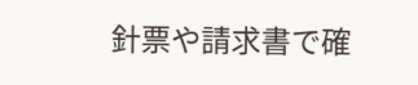針票や請求書で確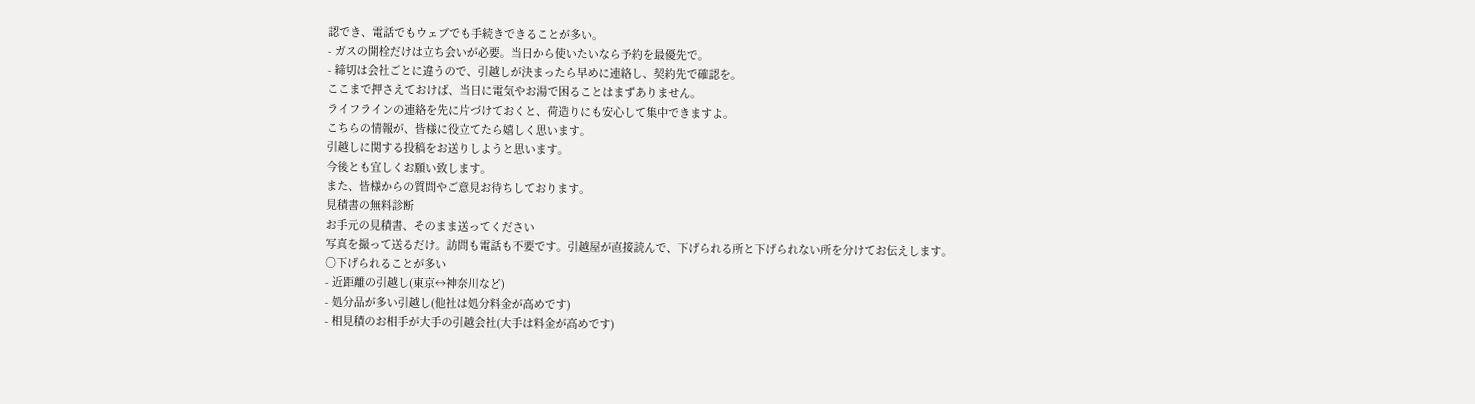認でき、電話でもウェブでも手続きできることが多い。
- ガスの開栓だけは立ち会いが必要。当日から使いたいなら予約を最優先で。
- 締切は会社ごとに違うので、引越しが決まったら早めに連絡し、契約先で確認を。
ここまで押さえておけば、当日に電気やお湯で困ることはまずありません。
ライフラインの連絡を先に片づけておくと、荷造りにも安心して集中できますよ。
こちらの情報が、皆様に役立てたら嬉しく思います。
引越しに関する投稿をお送りしようと思います。
今後とも宜しくお願い致します。
また、皆様からの質問やご意見お待ちしております。
見積書の無料診断
お手元の見積書、そのまま送ってください
写真を撮って送るだけ。訪問も電話も不要です。引越屋が直接読んで、下げられる所と下げられない所を分けてお伝えします。
○下げられることが多い
- 近距離の引越し(東京↔神奈川など)
- 処分品が多い引越し(他社は処分料金が高めです)
- 相見積のお相手が大手の引越会社(大手は料金が高めです)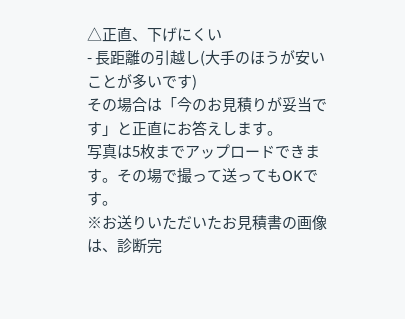△正直、下げにくい
- 長距離の引越し(大手のほうが安いことが多いです)
その場合は「今のお見積りが妥当です」と正直にお答えします。
写真は5枚までアップロードできます。その場で撮って送ってもOKです。
※お送りいただいたお見積書の画像は、診断完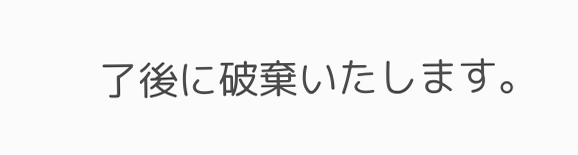了後に破棄いたします。